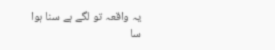یہ واقعہ تو لگے ہے سنا ہوا سا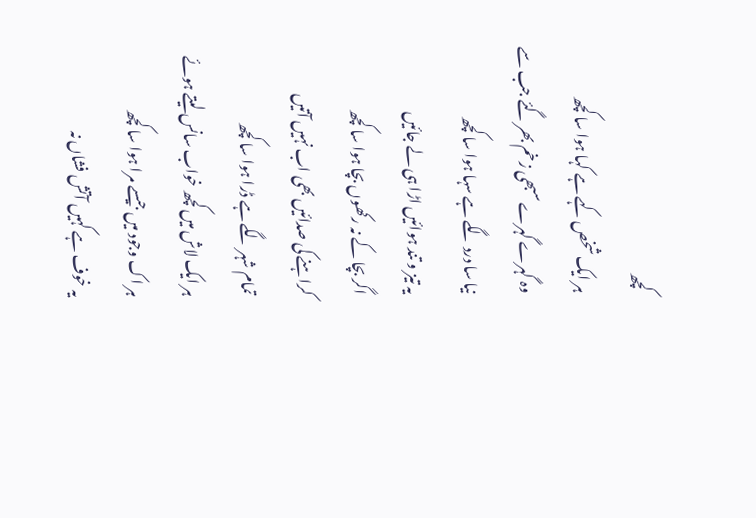کچھ
ہر ایک شخص کہے ہے کہا ہوا سا کچھ
وہ گہرے گہرے سبھی زخم بھر گئے جب سے
نیا سا درد لگے ہے سہا ہوا سا کچھ
یہ تیز و تند ہوائیں اڑا ہی لے جائیں
اگر بچا کے نہ رکھوں بچا ہوا سا کچھ
کراہنے کی صدائیں بھی اب نہیں آتیں
تمام شہر لگے ہے ڈرا ہوا سا کچھ
ہر ایک لاش میں کچھ خواب سانس لیتے ہوئے
ہر اک وجود میں جیسے مرا ہوا سا کچھ
یہ خوف ہے کہیں آتش فشاں نہ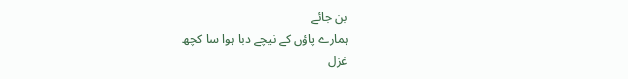بن جائے
ہمارے پاؤں کے نیچے دبا ہوا سا کچھ
غزل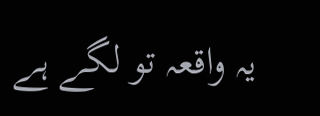یہ واقعہ تو لگے ہے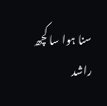سنا ہوا سا کچھ
راشد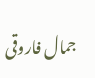جمال فاروقی